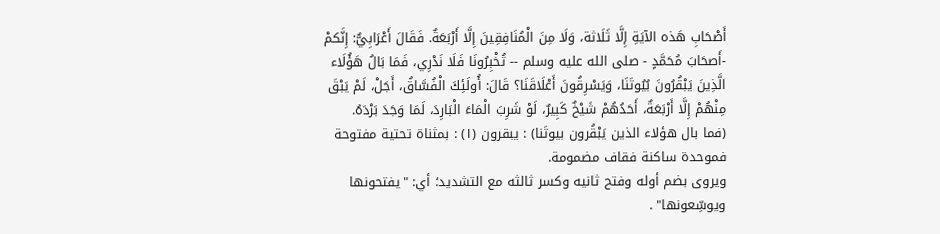أَصْحَابِ هَذه الآيَةِ إِلَّا ثَلَاثة، وَلَا مِنَ الْمُنَافِقِينَ إِلَّا أَرْبَعَةٌ. فَقَالَ أَعْرَابِيٌّ: إِنَّكمْ -أَصحَابَ مُحَمَّدٍ - صلى الله عليه وسلم -- تُخْبِرُونَا فَلَا نَدْرِي، فَمَا بَالُ هَؤُلَاء الَّذِينَ يَبْقُرُونَ بُيُوتَنَا، وَيَسْرِقُونَ أَعْلَاقَنَا؟ قَالَ: أُولَئِكَ الْفُسَّاقُ، أَجَلْ، لَمْ يَبْقَ مِنْهُمْ إِلَّا أَرْبَعَةٌ، أَحَدُهُمْ شَيْخٌ كَبِيرٌ، لَوْ شَرِبَ الْمَاءَ الْبَارِدَ، لَمَا وَجَدَ بَرْدَهُ.
(فما بال هؤلاء الذين يَبْقُرون بيوتَنا) : يبقرون (١) : بمثناة تحتية مفتوحة فموحدة ساكنة فقاف مضمومة.
ويروى بضم أوله وفتح ثانيه وكسر ثالثه مع التشديد؛ أي: "يفتحونها ويوسِّعونها" .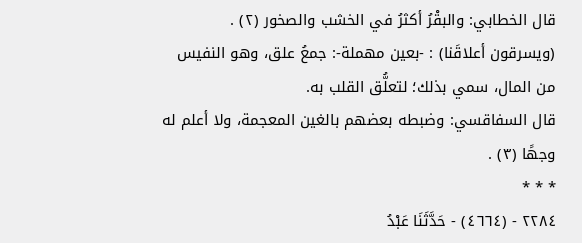قال الخطابي: والبقْرُ أكثرُ في الخشب والصخور (٢) .
(ويسرقون أعلاقَنا) : -بعين مهملة-: جمعُ علق، وهو النفيس من المال، سمي بذلك؛ لتعلُّق القلب به.
قال السفاقسي: وضبطه بعضهم بالغين المعجمة، ولا أعلم له وجهًا (٣) .
* * *
٢٢٨٤ - (٤٦٦٤) - حَدَّثَنَا عَبْدُ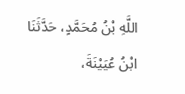اللَّهِ بْنُ مُحَمَّدٍ، حَدَّثَنَا ابْنُ عُيَيْنَةَ،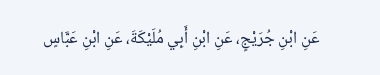عَنِ ابْنِ جُرَيْجٍ، عَنِ ابْنِ أَبِي مُلَيْكَةَ، عَنِ ابْنِ عَبَّاسٍ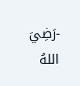-رَضِيَ اللهُ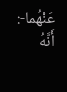عَنْهُما-: أَنَّهُ